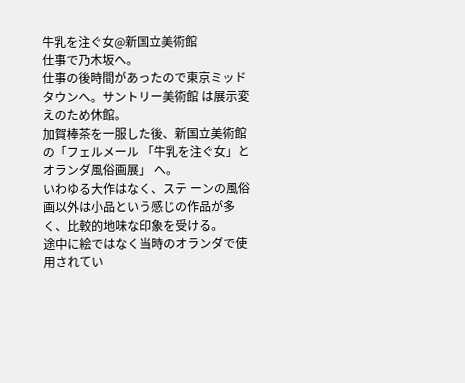牛乳を注ぐ女@新国立美術館
仕事で乃木坂へ。
仕事の後時間があったので東京ミッドタウンへ。サントリー美術館 は展示変えのため休館。
加賀棒茶を一服した後、新国立美術館の「フェルメール 「牛乳を注ぐ女」とオランダ風俗画展」 へ。
いわゆる大作はなく、ステ ーンの風俗画以外は小品という感じの作品が多く、比較的地味な印象を受ける。
途中に絵ではなく当時のオランダで使用されてい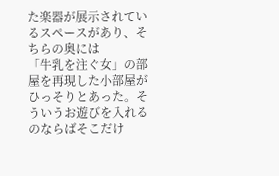た楽器が展示されているスペースがあり、そちらの奥には
「牛乳を注ぐ女」の部屋を再現した小部屋がひっそりとあった。そういうお遊びを入れるのならばそこだけ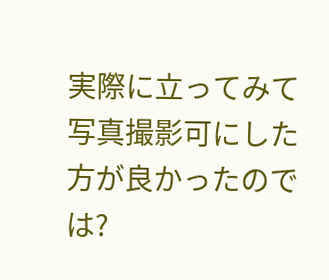実際に立ってみて写真撮影可にした方が良かったのでは?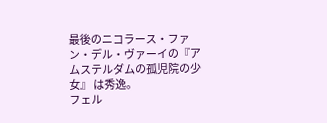最後のニコラース・ファン・デル・ヴァーイの『アムステルダムの孤児院の少女』 は秀逸。
フェル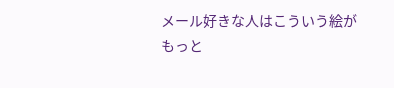メール好きな人はこういう絵がもっと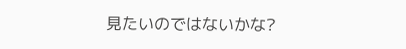見たいのではないかな?